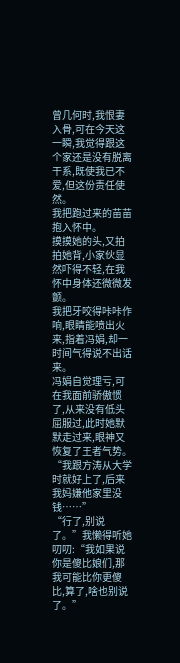曾几何时,我恨妻入骨,可在今天这一瞬,我觉得跟这个家还是没有脱离干系,既使我已不爱,但这份责任使然。
我把跑过来的苗苗抱入怀中。
摸摸她的头,又拍拍她背,小家伙显然吓得不轻,在我怀中身体还微微发颤。
我把牙咬得咔咔作响,眼睛能喷出火来,指着冯娟,却一时间气得说不出话来。
冯娟自觉理亏,可在我面前骄傲惯了,从来没有低头屈服过,此时她默默走过来,眼神又恢复了王者气势。
“我跟方涛从大学时就好上了,后来我妈嫌他家里没钱……”
“行了,别说了。”我懒得听她叨叨:“我如果说你是傻比娘们,那我可能比你更傻比,算了,啥也别说了。”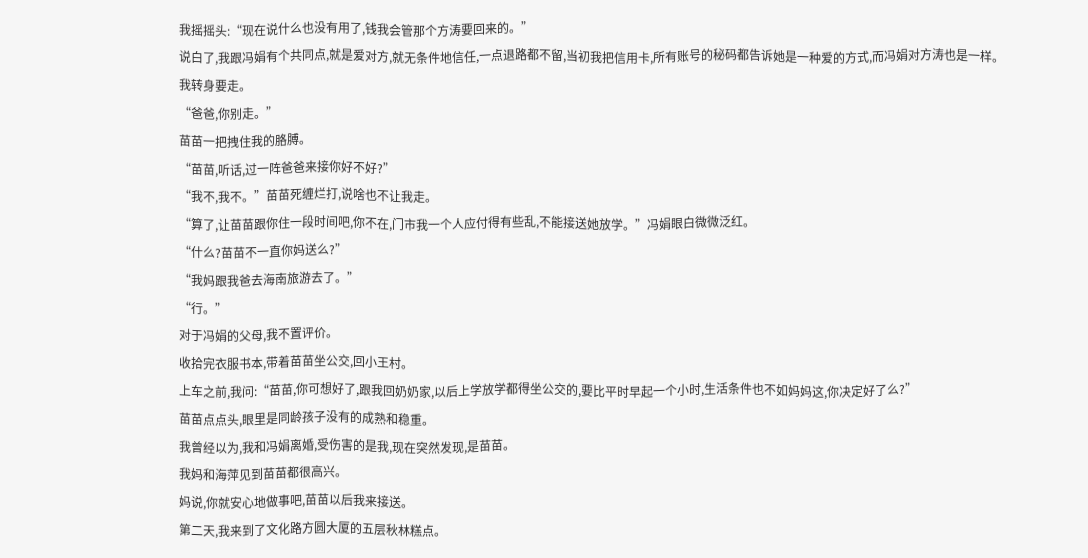我摇摇头:“现在说什么也没有用了,钱我会管那个方涛要回来的。”
说白了,我跟冯娟有个共同点,就是爱对方,就无条件地信任,一点退路都不留,当初我把信用卡,所有账号的秘码都告诉她是一种爱的方式,而冯娟对方涛也是一样。
我转身要走。
“爸爸,你别走。”
苗苗一把拽住我的胳膊。
“苗苗,听话,过一阵爸爸来接你好不好?”
“我不,我不。”苗苗死缠烂打,说啥也不让我走。
“算了,让苗苗跟你住一段时间吧,你不在,门市我一个人应付得有些乱,不能接送她放学。”冯娟眼白微微泛红。
“什么?苗苗不一直你妈送么?”
“我妈跟我爸去海南旅游去了。”
“行。”
对于冯娟的父母,我不置评价。
收拾完衣服书本,带着苗苗坐公交,回小王村。
上车之前,我问:“苗苗,你可想好了,跟我回奶奶家,以后上学放学都得坐公交的,要比平时早起一个小时,生活条件也不如妈妈这,你决定好了么?”
苗苗点点头,眼里是同龄孩子没有的成熟和稳重。
我曾经以为,我和冯娟离婚,受伤害的是我,现在突然发现,是苗苗。
我妈和海萍见到苗苗都很高兴。
妈说,你就安心地做事吧,苗苗以后我来接送。
第二天,我来到了文化路方圆大厦的五层秋林糕点。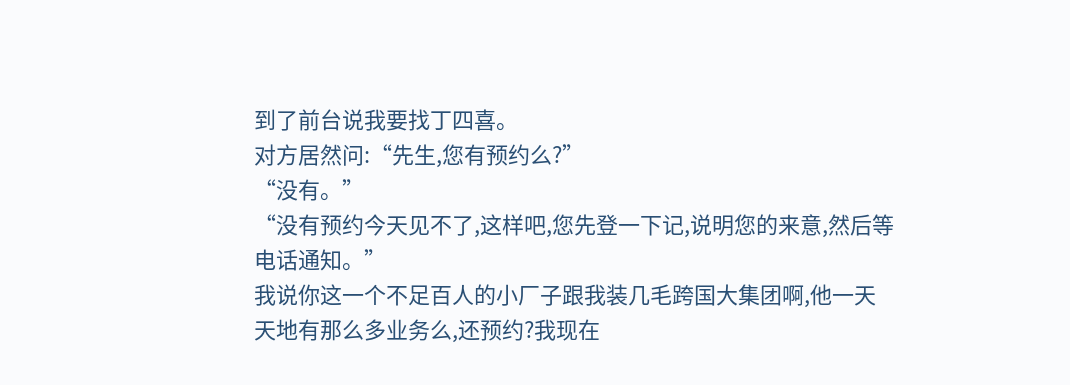到了前台说我要找丁四喜。
对方居然问:“先生,您有预约么?”
“没有。”
“没有预约今天见不了,这样吧,您先登一下记,说明您的来意,然后等电话通知。”
我说你这一个不足百人的小厂子跟我装几毛跨国大集团啊,他一天天地有那么多业务么,还预约?我现在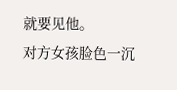就要见他。
对方女孩脸色一沉